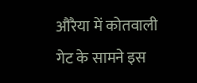औरैया में कोतवाली गेट के सामने इस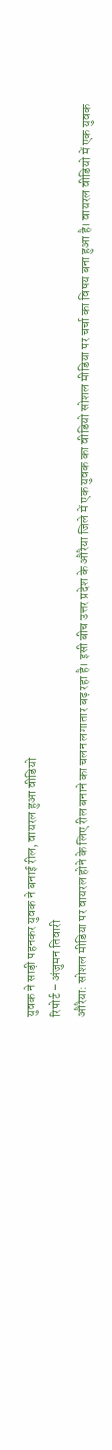युवक ने साड़ी पहनकर युवक ने बनाई रील, वायरल हुआ वीडियो
रिपोर्ट – अंजुमन तिवारी
औरैया: सोशल मीडिया पर वायरल होने के लिए रील बनाने का चलन लगातार बढ़ रहा है। इसी बीच उत्तर प्रदेश के औरैया जिले में एक युवक का वीडियो सोशल मीडिया पर चर्चा का विषय बना हुआ है। वायरल वीडियो में एक युवक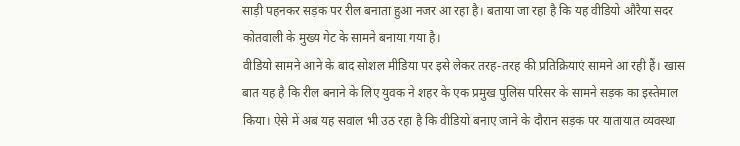साड़ी पहनकर सड़क पर रील बनाता हुआ नजर आ रहा है। बताया जा रहा है कि यह वीडियो औरैया सदर कोतवाली के मुख्य गेट के सामने बनाया गया है।
वीडियो सामने आने के बाद सोशल मीडिया पर इसे लेकर तरह-तरह की प्रतिक्रियाएं सामने आ रही हैं। खास बात यह है कि रील बनाने के लिए युवक ने शहर के एक प्रमुख पुलिस परिसर के सामने सड़क का इस्तेमाल किया। ऐसे में अब यह सवाल भी उठ रहा है कि वीडियो बनाए जाने के दौरान सड़क पर यातायात व्यवस्था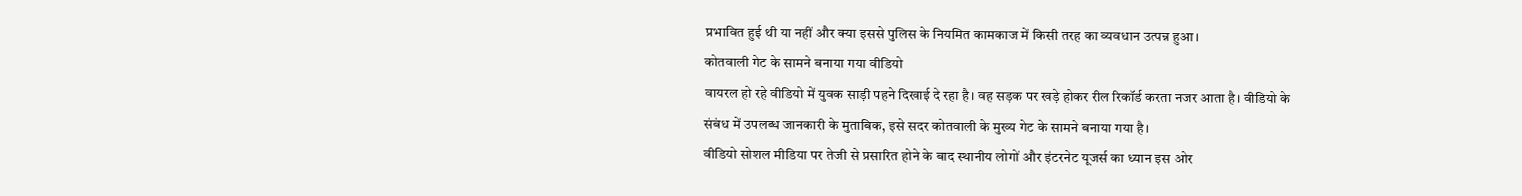प्रभावित हुई थी या नहीं और क्या इससे पुलिस के नियमित कामकाज में किसी तरह का व्यवधान उत्पन्न हुआ।
कोतवाली गेट के सामने बनाया गया वीडियो
वायरल हो रहे वीडियो में युवक साड़ी पहने दिखाई दे रहा है। वह सड़क पर खड़े होकर रील रिकॉर्ड करता नजर आता है। वीडियो के संबंध में उपलब्ध जानकारी के मुताबिक, इसे सदर कोतवाली के मुख्य गेट के सामने बनाया गया है।
वीडियो सोशल मीडिया पर तेजी से प्रसारित होने के बाद स्थानीय लोगों और इंटरनेट यूजर्स का ध्यान इस ओर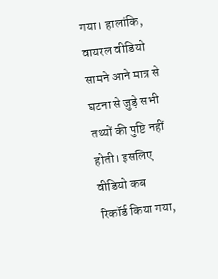गया। हालांकि, वायरल वीडियो सामने आने मात्र से घटना से जुड़े सभी तथ्यों की पुष्टि नहीं होती। इसलिए वीडियो कब रिकॉर्ड किया गया,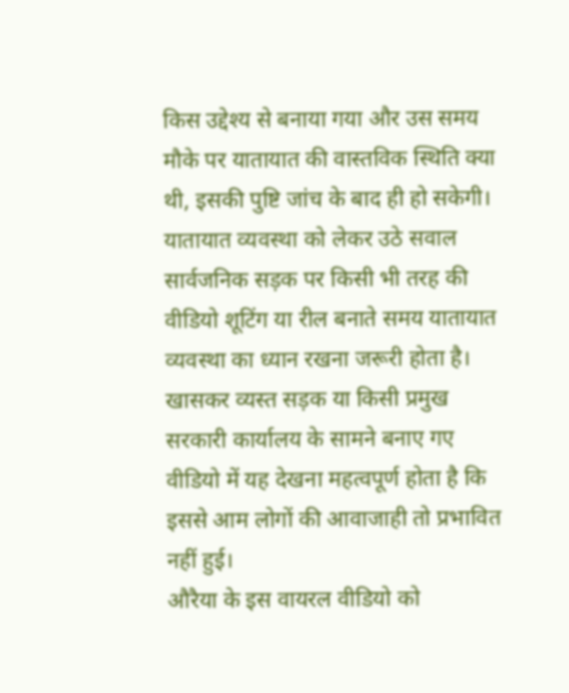किस उद्देश्य से बनाया गया और उस समय मौके पर यातायात की वास्तविक स्थिति क्या थी, इसकी पुष्टि जांच के बाद ही हो सकेगी।
यातायात व्यवस्था को लेकर उठे सवाल
सार्वजनिक सड़क पर किसी भी तरह की वीडियो शूटिंग या रील बनाते समय यातायात व्यवस्था का ध्यान रखना जरूरी होता है। खासकर व्यस्त सड़क या किसी प्रमुख सरकारी कार्यालय के सामने बनाए गए वीडियो में यह देखना महत्वपूर्ण होता है कि इससे आम लोगों की आवाजाही तो प्रभावित नहीं हुई।
औरैया के इस वायरल वीडियो को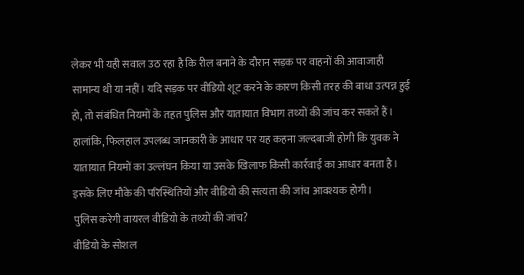लेकर भी यही सवाल उठ रहा है कि रील बनाने के दौरान सड़क पर वाहनों की आवाजाही सामान्य थी या नहीं। यदि सड़क पर वीडियो शूट करने के कारण किसी तरह की बाधा उत्पन्न हुई हो, तो संबंधित नियमों के तहत पुलिस और यातायात विभाग तथ्यों की जांच कर सकते हैं।
हालांकि, फिलहाल उपलब्ध जानकारी के आधार पर यह कहना जल्दबाजी होगी कि युवक ने यातायात नियमों का उल्लंघन किया या उसके खिलाफ किसी कार्रवाई का आधार बनता है। इसके लिए मौके की परिस्थितियों और वीडियो की सत्यता की जांच आवश्यक होगी।
पुलिस करेगी वायरल वीडियो के तथ्यों की जांच?
वीडियो के सोशल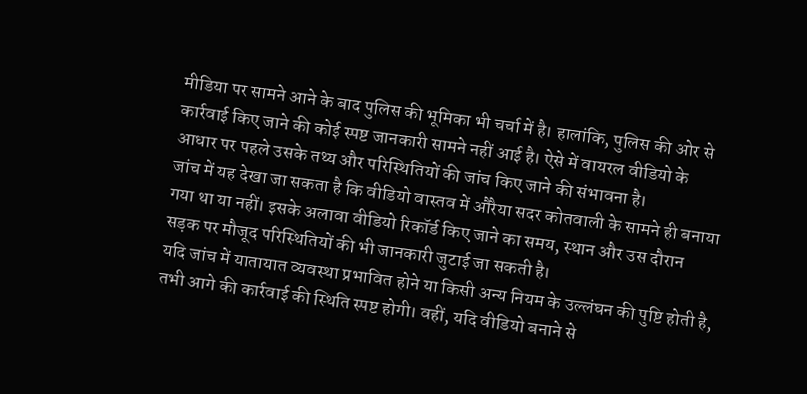मीडिया पर सामने आने के बाद पुलिस की भूमिका भी चर्चा में है। हालांकि, पुलिस की ओर से कार्रवाई किए जाने की कोई स्पष्ट जानकारी सामने नहीं आई है। ऐसे में वायरल वीडियो के आधार पर पहले उसके तथ्य और परिस्थितियों की जांच किए जाने की संभावना है।
जांच में यह देखा जा सकता है कि वीडियो वास्तव में औरैया सदर कोतवाली के सामने ही बनाया गया था या नहीं। इसके अलावा वीडियो रिकॉर्ड किए जाने का समय, स्थान और उस दौरान सड़क पर मौजूद परिस्थितियों की भी जानकारी जुटाई जा सकती है।
यदि जांच में यातायात व्यवस्था प्रभावित होने या किसी अन्य नियम के उल्लंघन की पुष्टि होती है, तभी आगे की कार्रवाई की स्थिति स्पष्ट होगी। वहीं, यदि वीडियो बनाने से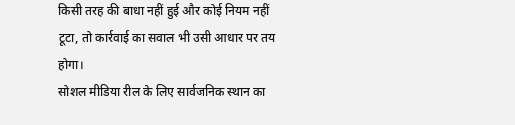किसी तरह की बाधा नहीं हुई और कोई नियम नहीं टूटा, तो कार्रवाई का सवाल भी उसी आधार पर तय होगा।
सोशल मीडिया रील के लिए सार्वजनिक स्थान का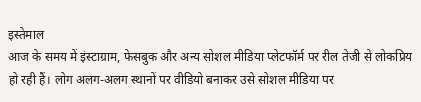इस्तेमाल
आज के समय में इंस्टाग्राम, फेसबुक और अन्य सोशल मीडिया प्लेटफॉर्म पर रील तेजी से लोकप्रिय हो रही हैं। लोग अलग-अलग स्थानों पर वीडियो बनाकर उसे सोशल मीडिया पर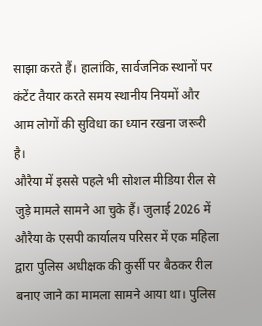साझा करते हैं। हालांकि, सार्वजनिक स्थानों पर कंटेंट तैयार करते समय स्थानीय नियमों और आम लोगों की सुविधा का ध्यान रखना जरूरी है।
औरैया में इससे पहले भी सोशल मीडिया रील से जुड़े मामले सामने आ चुके हैं। जुलाई 2026 में औरैया के एसपी कार्यालय परिसर में एक महिला द्वारा पुलिस अधीक्षक की कुर्सी पर बैठकर रील बनाए जाने का मामला सामने आया था। पुलिस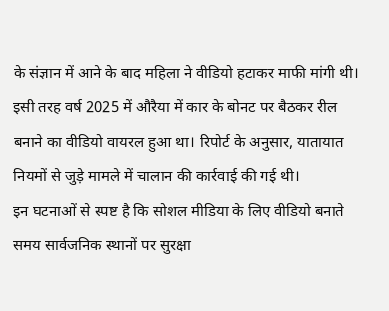के संज्ञान में आने के बाद महिला ने वीडियो हटाकर माफी मांगी थी।
इसी तरह वर्ष 2025 में औरैया में कार के बोनट पर बैठकर रील बनाने का वीडियो वायरल हुआ था। रिपोर्ट के अनुसार, यातायात नियमों से जुड़े मामले में चालान की कार्रवाई की गई थी।
इन घटनाओं से स्पष्ट है कि सोशल मीडिया के लिए वीडियो बनाते समय सार्वजनिक स्थानों पर सुरक्षा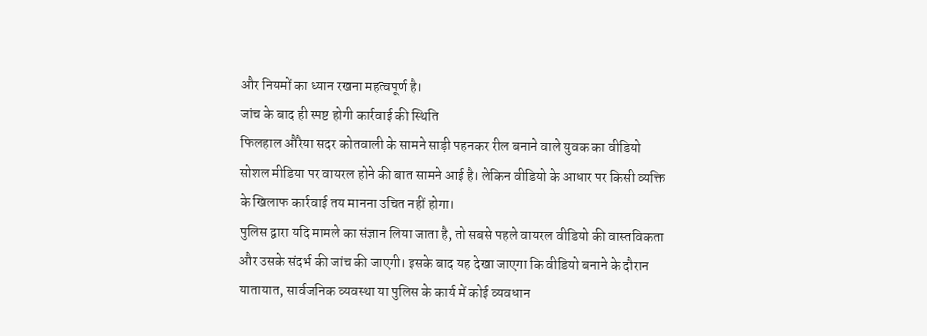और नियमों का ध्यान रखना महत्वपूर्ण है।
जांच के बाद ही स्पष्ट होगी कार्रवाई की स्थिति
फिलहाल औरैया सदर कोतवाली के सामने साड़ी पहनकर रील बनाने वाले युवक का वीडियो सोशल मीडिया पर वायरल होने की बात सामने आई है। लेकिन वीडियो के आधार पर किसी व्यक्ति के खिलाफ कार्रवाई तय मानना उचित नहीं होगा।
पुलिस द्वारा यदि मामले का संज्ञान लिया जाता है, तो सबसे पहले वायरल वीडियो की वास्तविकता और उसके संदर्भ की जांच की जाएगी। इसके बाद यह देखा जाएगा कि वीडियो बनाने के दौरान यातायात, सार्वजनिक व्यवस्था या पुलिस के कार्य में कोई व्यवधान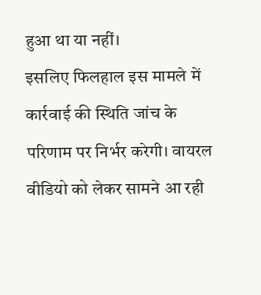हुआ था या नहीं।
इसलिए फिलहाल इस मामले में कार्रवाई की स्थिति जांच के परिणाम पर निर्भर करेगी। वायरल वीडियो को लेकर सामने आ रही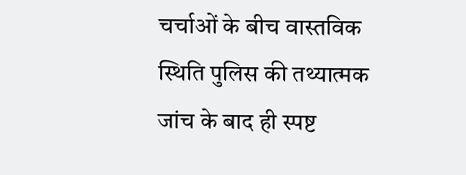चर्चाओं के बीच वास्तविक स्थिति पुलिस की तथ्यात्मक जांच के बाद ही स्पष्ट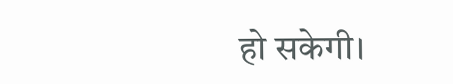हो सकेगी।